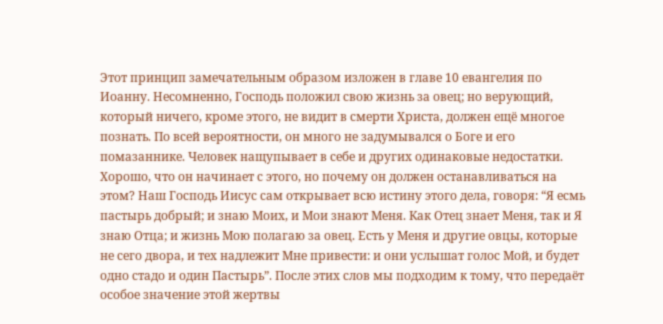Этот принцип замечательным образом изложен в главе 10 евангелия по Иоанну. Несомненно, Господь положил свою жизнь за овец; но верующий, который ничего, кроме этого, не видит в смерти Христа, должен ещё многое познать. По всей вероятности, он много не задумывался о Боге и его помазаннике. Человек нащупывает в себе и других одинаковые недостатки. Хорошо, что он начинает с этого, но почему он должен останавливаться на этом? Наш Господь Иисус сам открывает всю истину этого дела, говоря: “Я есмь пастырь добрый; и знаю Моих, и Мои знают Меня. Как Отец знает Меня, так и Я знаю Отца; и жизнь Мою полагаю за овец. Есть у Меня и другие овцы, которые не сего двора, и тех надлежит Мне привести: и они услышат голос Мой, и будет одно стадо и один Пастырь”. После этих слов мы подходим к тому, что передаёт особое значение этой жертвы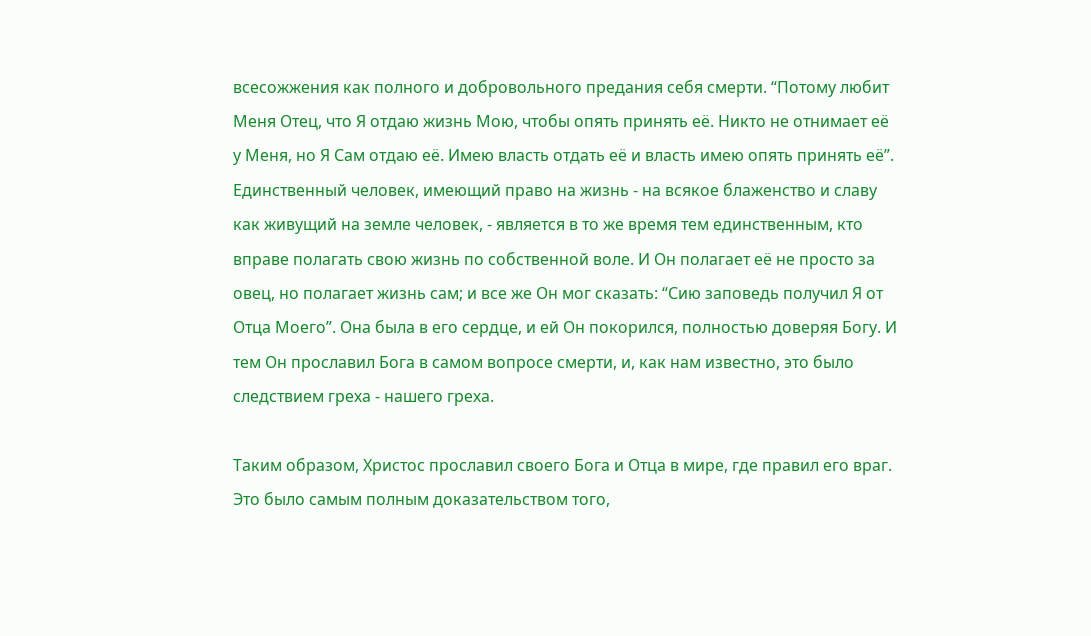всесожжения как полного и добровольного предания себя смерти. “Потому любит Меня Отец, что Я отдаю жизнь Мою, чтобы опять принять её. Никто не отнимает её у Меня, но Я Сам отдаю её. Имею власть отдать её и власть имею опять принять её”. Единственный человек, имеющий право на жизнь - на всякое блаженство и славу как живущий на земле человек, - является в то же время тем единственным, кто вправе полагать свою жизнь по собственной воле. И Он полагает её не просто за овец, но полагает жизнь сам; и все же Он мог сказать: “Сию заповедь получил Я от Отца Моего”. Она была в его сердце, и ей Он покорился, полностью доверяя Богу. И тем Он прославил Бога в самом вопросе смерти, и, как нам известно, это было следствием греха - нашего греха.

Таким образом, Христос прославил своего Бога и Отца в мире, где правил его враг. Это было самым полным доказательством того,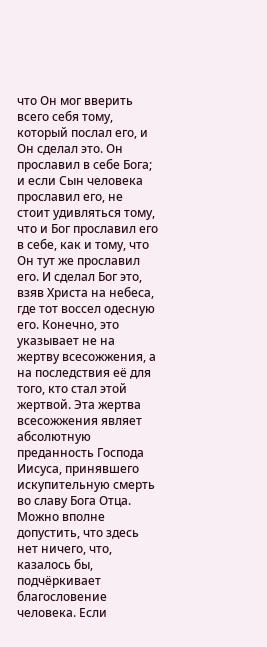что Он мог вверить всего себя тому, который послал его, и Он сделал это. Он прославил в себе Бога; и если Сын человека прославил его, не стоит удивляться тому, что и Бог прославил его в себе, как и тому, что Он тут же прославил его. И сделал Бог это, взяв Христа на небеса, где тот воссел одесную его. Конечно, это указывает не на жертву всесожжения, а на последствия её для того, кто стал этой жертвой. Эта жертва всесожжения являет абсолютную преданность Господа Иисуса, принявшего искупительную смерть во славу Бога Отца. Можно вполне допустить, что здесь нет ничего, что, казалось бы, подчёркивает благословение человека. Если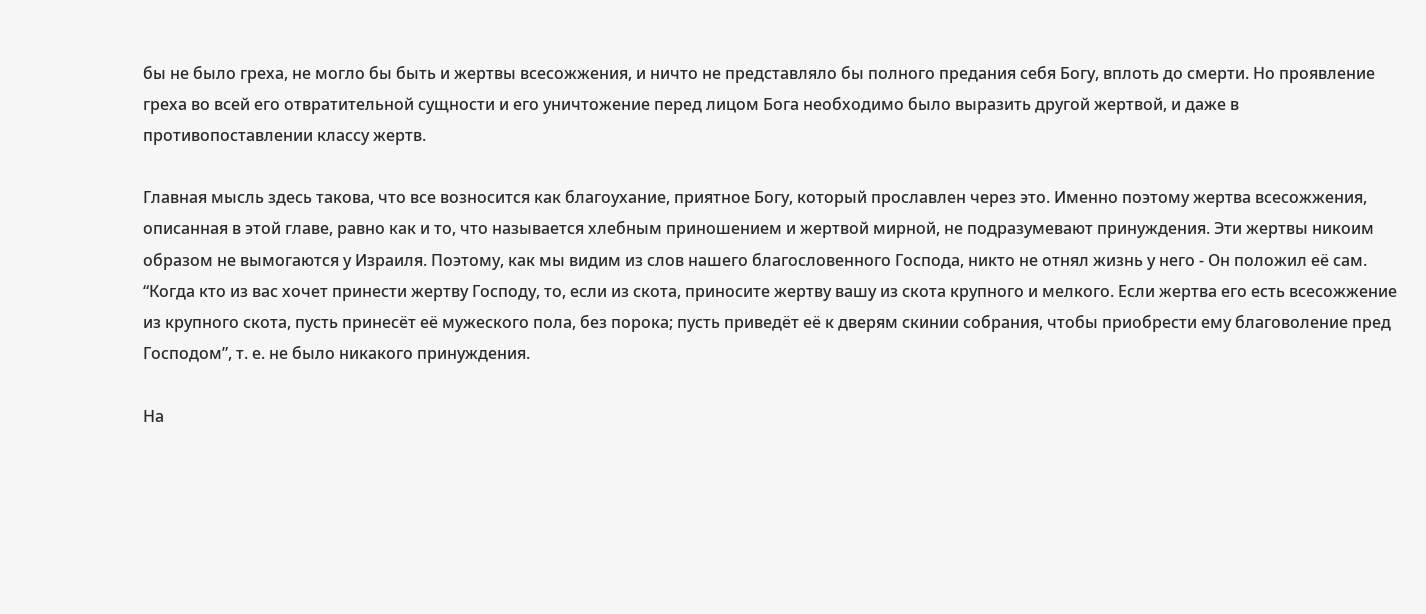бы не было греха, не могло бы быть и жертвы всесожжения, и ничто не представляло бы полного предания себя Богу, вплоть до смерти. Но проявление греха во всей его отвратительной сущности и его уничтожение перед лицом Бога необходимо было выразить другой жертвой, и даже в противопоставлении классу жертв.

Главная мысль здесь такова, что все возносится как благоухание, приятное Богу, который прославлен через это. Именно поэтому жертва всесожжения, описанная в этой главе, равно как и то, что называется хлебным приношением и жертвой мирной, не подразумевают принуждения. Эти жертвы никоим образом не вымогаются у Израиля. Поэтому, как мы видим из слов нашего благословенного Господа, никто не отнял жизнь у него - Он положил её сам. “Когда кто из вас хочет принести жертву Господу, то, если из скота, приносите жертву вашу из скота крупного и мелкого. Если жертва его есть всесожжение из крупного скота, пусть принесёт её мужеского пола, без порока; пусть приведёт её к дверям скинии собрания, чтобы приобрести ему благоволение пред Господом”, т. е. не было никакого принуждения.

На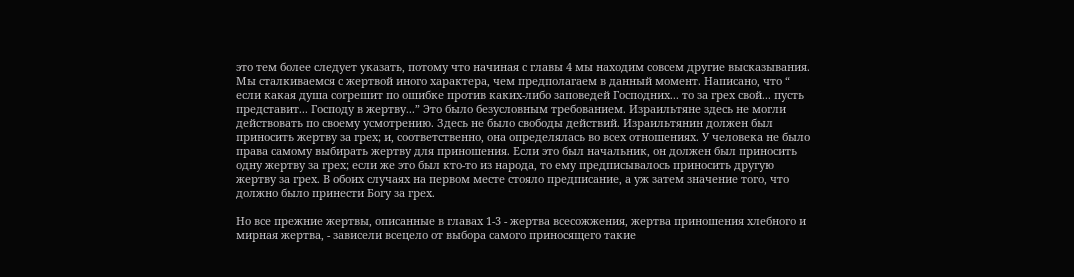это тем более следует указать, потому что начиная с главы 4 мы находим совсем другие высказывания. Мы сталкиваемся с жертвой иного характера, чем предполагаем в данный момент. Написано, что “ если какая душа согрешит по ошибке против каких-либо заповедей Господних... то за грех свой... пусть представит... Господу в жертву...” Это было безусловным требованием. Израильтяне здесь не могли действовать по своему усмотрению. Здесь не было свободы действий. Израильтянин должен был приносить жертву за грех; и, соответственно, она определялась во всех отношениях. У человека не было права самому выбирать жертву для приношения. Если это был начальник, он должен был приносить одну жертву за грех; если же это был кто-то из народа, то ему предписывалось приносить другую жертву за грех. В обоих случаях на первом месте стояло предписание, а уж затем значение того, что должно было принести Богу за грех.

Но все прежние жертвы, описанные в главах 1-3 - жертва всесожжения, жертва приношения хлебного и мирная жертва, - зависели всецело от выбора самого приносящего такие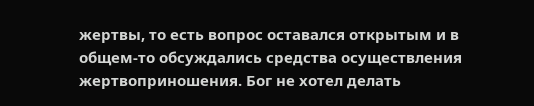жертвы, то есть вопрос оставался открытым и в общем-то обсуждались средства осуществления жертвоприношения. Бог не хотел делать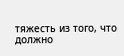тяжесть из того, что должно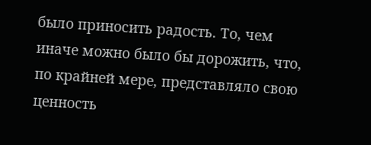было приносить радость. То, чем иначе можно было бы дорожить, что, по крайней мере, представляло свою ценность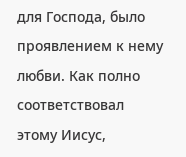для Господа, было проявлением к нему любви. Как полно соответствовал этому Иисус,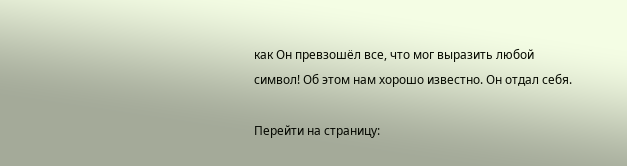как Он превзошёл все, что мог выразить любой символ! Об этом нам хорошо известно. Он отдал себя.

Перейти на страницу: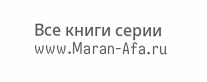Все книги серии www.Maran-Afa.ru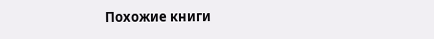Похожие книги